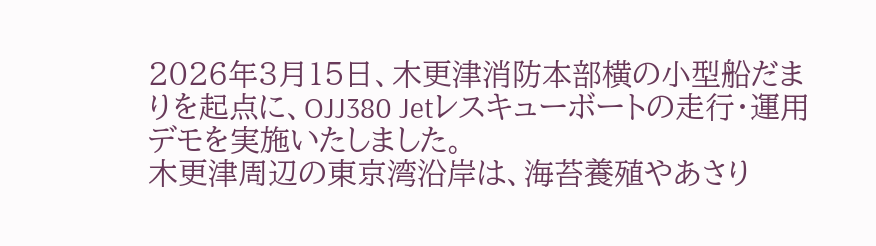2026年3月15日、木更津消防本部横の小型船だまりを起点に、OJJ380 Jetレスキューボートの走行・運用デモを実施いたしました。
木更津周辺の東京湾沿岸は、海苔養殖やあさり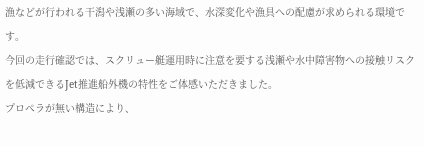漁などが行われる干潟や浅瀬の多い海域で、水深変化や漁具への配慮が求められる環境です。
今回の走行確認では、スクリュー艇運用時に注意を要する浅瀬や水中障害物への接触リスクを低減できるJet推進船外機の特性をご体感いただきました。
プロペラが無い構造により、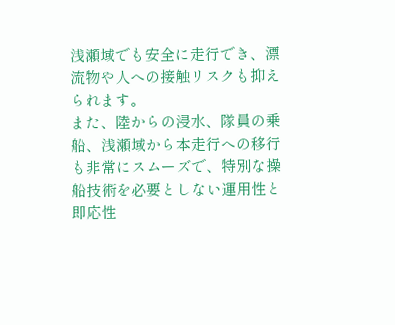浅瀬域でも安全に走行でき、漂流物や人への接触リスクも抑えられます。
また、陸からの浸水、隊員の乗船、浅瀬域から本走行への移行も非常にスムーズで、特別な操船技術を必要としない運用性と即応性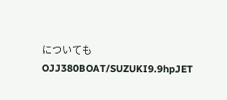についてもOJJ380BOAT/SUZUKI9.9hpJET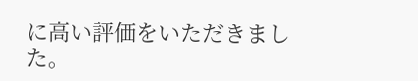に高い評価をいただきました。